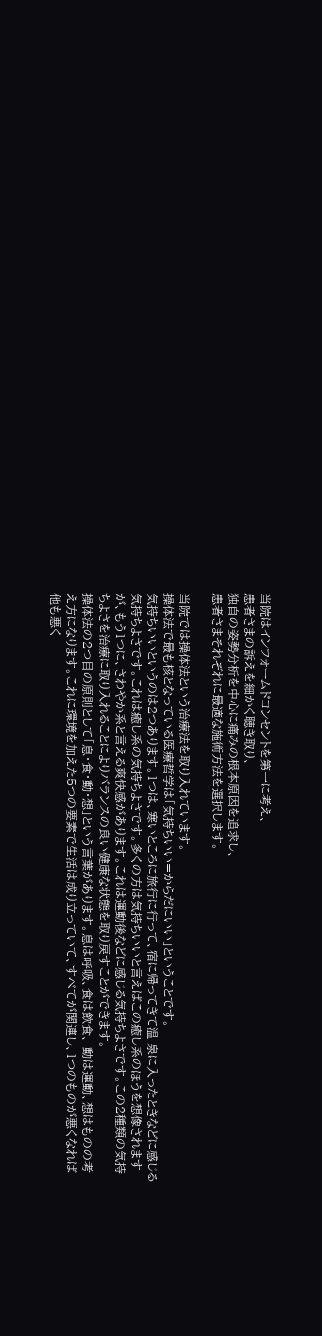当院はインフォームドコンセントを第一に考え、
患者さまの訴えを細かく聴き取り、
独自の姿勢分析を中心に痛みの根本原因を追求し、
患者さまそれぞれに最適な施術方法を選択します。

当院では操体法という治療法を取り入れています。
操体法で最も核となっている医療哲学は「気持ちいい=からだにいい」ということです。
気持ちいいというのは2つあります。1つは、寒いところに旅行に行って、宿に帰ってきて温 泉に入ったときなどに感じる気持ちよさです。これは癒し系の気持ちよさです。多くの方は気持ちいいと言えばこの癒し系のほうを想像されますが、もう1つに、さわやか系と言える爽快感があります。これは運動後などに感じる気持ちよさです。この2種類の気持ちよさを治療に取り入れることによりバランスの良い健康な状態を取り戻すことができます。
操体法の2つ目の原則として「息・食・動・想」という言葉があります。息は呼吸、食は飲食、 動は運動、想はものの考え方になります。これに環境を加えた5つの要素で生活は成り立っていて、すべてが関連し、1つのものが悪くなれば他も悪く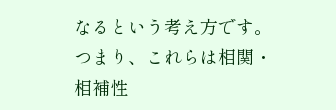なるという考え方です。つまり、これらは相関・相補性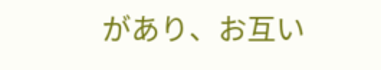があり、お互い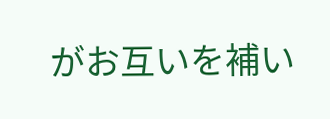がお互いを補い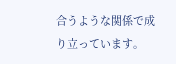合うような関係で成り立っています。